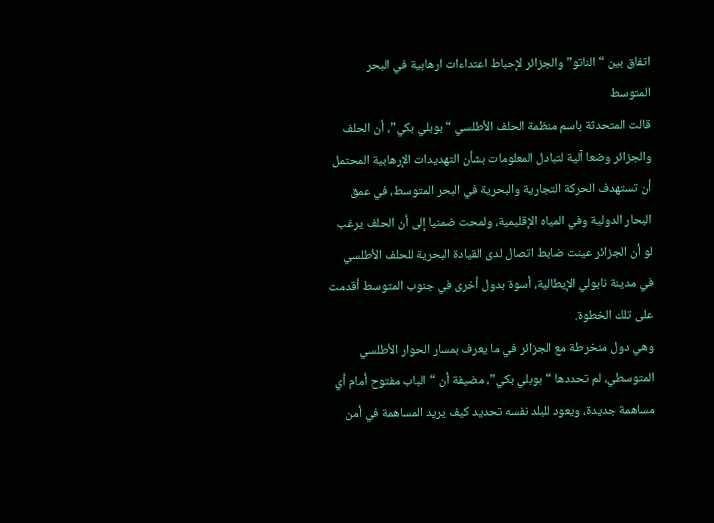اتفاق بين “الناتو” والجزائر لإحباط اعتداءات ارهابية في البحر المتوسط
قالت المتحدثة باسم منظمة الحلف الأطلسي “بوبلي بكي”، أن الحلف والجزائر وضعا آلية لتبادل المعلومات بشأن التهديدات الإرهابية المحتمل أن تستهدف الحركة التجارية والبحرية في البحر المتوسط، في عمق البحار الدولية وفي المياه الإقليمية، ولمحت ضمنيا إلى أن الحلف يرغب لو أن الجزائر عينت ضابط اتصال لدى القيادة البحرية للحلف الأطلسي في مدينة نابولي الإيطالية، أسوة بدول أخرى في جنوب المتوسط أقدمت على تلك الخطوة.
وهي دول منخرطة مع الجزائر في ما يعرف بمسار الحوار الأطلسي المتوسطي، لم تحددها “بوبلي بكي”، مضيفة أن “الباب مفتوح أمام أي مساهمة جديدة، ويعود للبلد نفسه تحديد كيف يريد المساهمة في أمن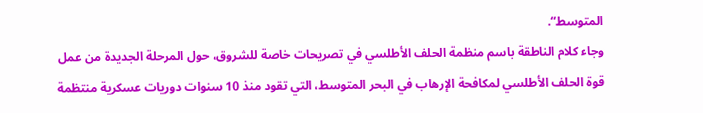المتوسط“.
وجاء كلام الناطقة باسم منظمة الحلف الأطلسي في تصريحات خاصة للشروق، حول المرحلة الجديدة من عمل قوة الحلف الأطلسي لمكافحة الإرهاب في البحر المتوسط، التي تقود منذ 10 سنوات دوريات عسكرية منتظمة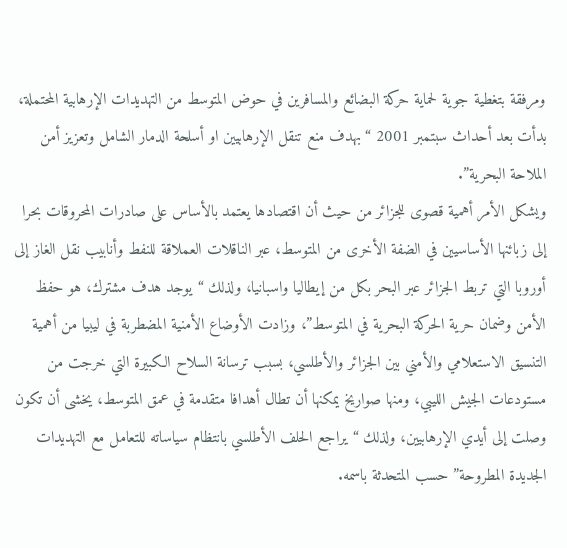ومرفقة بتغطية جوية لحماية حركة البضائع والمسافرين في حوض المتوسط من التهديدات الإرهابية المحتملة، بدأت بعد أحداث سبتمبر 2001 “بهدف منع تنقل الإرهابيين او أسلحة الدمار الشامل وتعزيز أمن الملاحة البحرية”.
ويشكل الأمر أهمية قصوى للجزائر من حيث أن اقتصادها يعتمد بالأساس على صادرات المحروقات بحرا إلى زبائنها الأساسيين في الضفة الأخرى من المتوسط، عبر الناقلات العملاقة للنفط وأنابيب نقل الغاز إلى أوروبا التي تربط الجزائر عبر البحر بكل من إيطاليا واسبانيا، ولذلك “يوجد هدف مشترك، هو حفظ الأمن وضمان حرية الحركة البحرية في المتوسط”، وزادت الأوضاع الأمنية المضطربة في ليبيا من أهمية التنسيق الاستعلامي والأمني بين الجزائر والأطلسي، بسبب ترسانة السلاح الكبيرة التي خرجت من مستودعات الجيش الليبي، ومنها صواريخ يمكنها أن تطال أهدافا متقدمة في عمق المتوسط، يخشى أن تكون وصلت إلى أيدي الإرهابيين، ولذلك “يراجع الحلف الأطلسي بانتظام سياساته للتعامل مع التهديدات الجديدة المطروحة” حسب المتحدثة باسمه.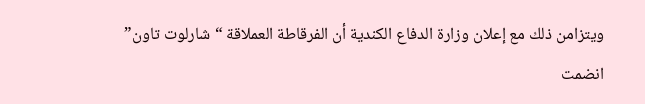ويتزامن ذلك مع إعلان وزارة الدفاع الكندية أن الفرقاطة العملاقة “شارلوت تاون” انضمت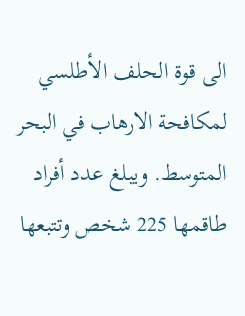الى قوة الحلف الأطلسي لمكافحة الارهاب في البحر المتوسط. ويبلغ عدد أفراد طاقمها 225 شخص وتتبعها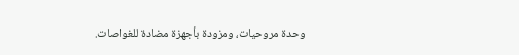وحدة مروحيات، ومزودة بأجهزة مضادة للغواصات.